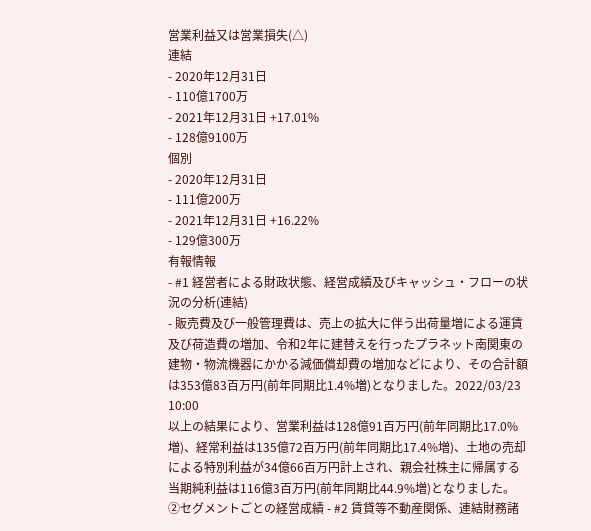営業利益又は営業損失(△)
連結
- 2020年12月31日
- 110億1700万
- 2021年12月31日 +17.01%
- 128億9100万
個別
- 2020年12月31日
- 111億200万
- 2021年12月31日 +16.22%
- 129億300万
有報情報
- #1 経営者による財政状態、経営成績及びキャッシュ・フローの状況の分析(連結)
- 販売費及び一般管理費は、売上の拡大に伴う出荷量増による運賃及び荷造費の増加、令和2年に建替えを行ったプラネット南関東の建物・物流機器にかかる減価償却費の増加などにより、その合計額は353億83百万円(前年同期比1.4%増)となりました。2022/03/23 10:00
以上の結果により、営業利益は128億91百万円(前年同期比17.0%増)、経常利益は135億72百万円(前年同期比17.4%増)、土地の売却による特別利益が34億66百万円計上され、親会社株主に帰属する当期純利益は116億3百万円(前年同期比44.9%増)となりました。
②セグメントごとの経営成績 - #2 賃貸等不動産関係、連結財務諸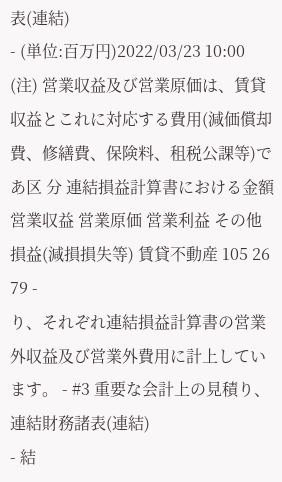表(連結)
- (単位:百万円)2022/03/23 10:00
(注) 営業収益及び営業原価は、賃貸収益とこれに対応する費用(減価償却費、修繕費、保険料、租税公課等)であ区 分 連結損益計算書における金額 営業収益 営業原価 営業利益 その他損益(減損損失等) 賃貸不動産 105 26 79 -
り、それぞれ連結損益計算書の営業外収益及び営業外費用に計上しています。 - #3 重要な会計上の見積り、連結財務諸表(連結)
- 結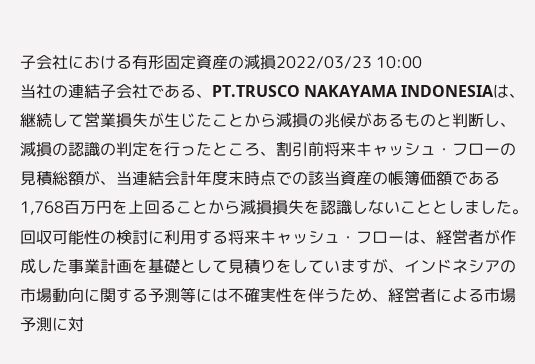子会社における有形固定資産の減損2022/03/23 10:00
当社の連結子会社である、PT.TRUSCO NAKAYAMA INDONESIAは、継続して営業損失が生じたことから減損の兆候があるものと判断し、減損の認識の判定を行ったところ、割引前将来キャッシュ・フローの見積総額が、当連結会計年度末時点での該当資産の帳簿価額である1,768百万円を上回ることから減損損失を認識しないこととしました。回収可能性の検討に利用する将来キャッシュ・フローは、経営者が作成した事業計画を基礎として見積りをしていますが、インドネシアの市場動向に関する予測等には不確実性を伴うため、経営者による市場予測に対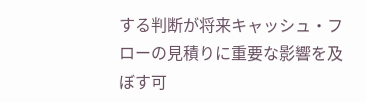する判断が将来キャッシュ・フローの見積りに重要な影響を及ぼす可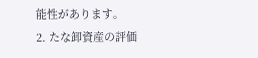能性があります。
2. たな卸資産の評価